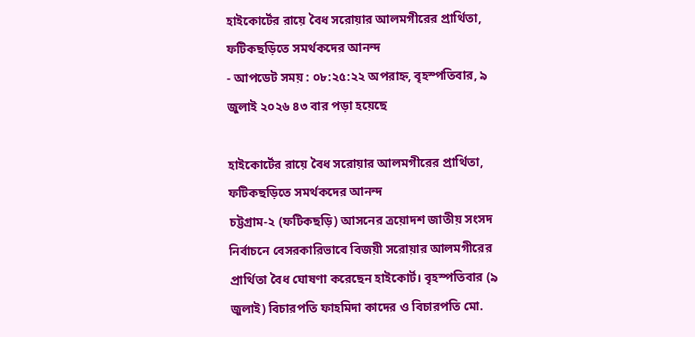হাইকোর্টের রায়ে বৈধ সরোয়ার আলমগীরের প্রার্থিতা, ফটিকছড়িতে সমর্থকদের আনন্দ
- আপডেট সময় : ০৮:২৫:২২ অপরাহ্ন, বৃহস্পতিবার, ৯ জুলাই ২০২৬ ৪৩ বার পড়া হয়েছে

হাইকোর্টের রায়ে বৈধ সরোয়ার আলমগীরের প্রার্থিতা, ফটিকছড়িতে সমর্থকদের আনন্দ
চট্টগ্রাম-২ (ফটিকছড়ি) আসনের ত্রয়োদশ জাতীয় সংসদ নির্বাচনে বেসরকারিভাবে বিজয়ী সরোয়ার আলমগীরের প্রার্থিতা বৈধ ঘোষণা করেছেন হাইকোর্ট। বৃহস্পতিবার (৯ জুলাই) বিচারপতি ফাহমিদা কাদের ও বিচারপতি মো.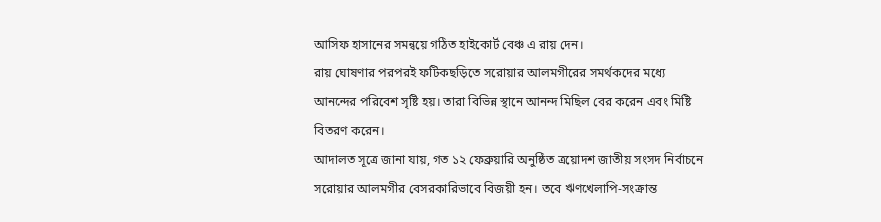আসিফ হাসানের সমন্বয়ে গঠিত হাইকোর্ট বেঞ্চ এ রায় দেন।
রায় ঘোষণার পরপরই ফটিকছড়িতে সরোয়ার আলমগীরের সমর্থকদের মধ্যে আনন্দের পরিবেশ সৃষ্টি হয়। তারা বিভিন্ন স্থানে আনন্দ মিছিল বের করেন এবং মিষ্টি বিতরণ করেন।
আদালত সূত্রে জানা যায়, গত ১২ ফেব্রুয়ারি অনুষ্ঠিত ত্রয়োদশ জাতীয় সংসদ নির্বাচনে সরোয়ার আলমগীর বেসরকারিভাবে বিজয়ী হন। তবে ঋণখেলাপি-সংক্রান্ত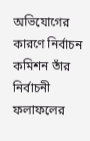অভিযোগের কারণে নির্বাচন কমিশন তাঁর নির্বাচনী ফলাফলের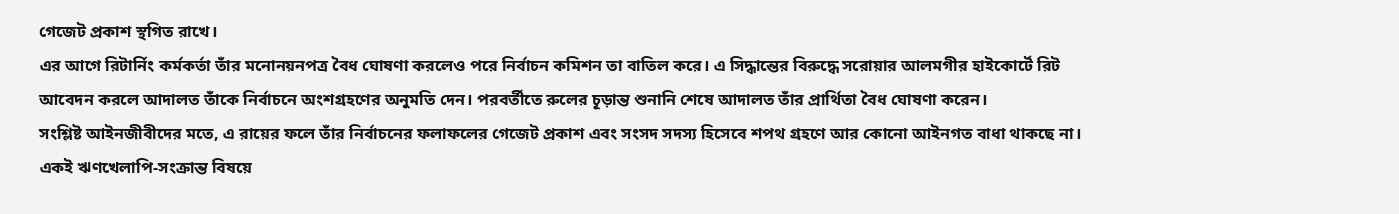গেজেট প্রকাশ স্থগিত রাখে।
এর আগে রিটার্নিং কর্মকর্তা তাঁর মনোনয়নপত্র বৈধ ঘোষণা করলেও পরে নির্বাচন কমিশন তা বাতিল করে। এ সিদ্ধান্তের বিরুদ্ধে সরোয়ার আলমগীর হাইকোর্টে রিট আবেদন করলে আদালত তাঁকে নির্বাচনে অংশগ্রহণের অনুমতি দেন। পরবর্তীতে রুলের চূড়ান্ত শুনানি শেষে আদালত তাঁর প্রার্থিতা বৈধ ঘোষণা করেন।
সংশ্লিষ্ট আইনজীবীদের মতে, এ রায়ের ফলে তাঁর নির্বাচনের ফলাফলের গেজেট প্রকাশ এবং সংসদ সদস্য হিসেবে শপথ গ্রহণে আর কোনো আইনগত বাধা থাকছে না।
একই ঋণখেলাপি-সংক্রান্ত বিষয়ে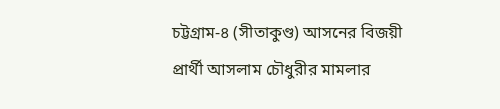চট্টগ্রাম-৪ (সীতাকুণ্ড) আসনের বিজয়ী প্রার্থী আসলাম চৌধুরীর মামলার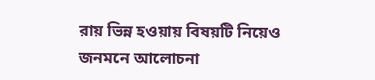রায় ভিন্ন হওয়ায় বিষয়টি নিয়েও জনমনে আলোচনা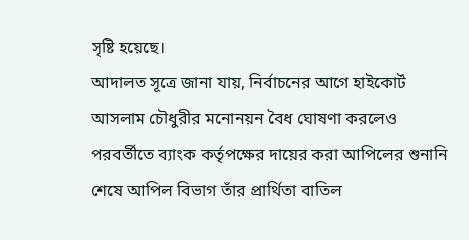সৃষ্টি হয়েছে।
আদালত সূত্রে জানা যায়, নির্বাচনের আগে হাইকোর্ট আসলাম চৌধুরীর মনোনয়ন বৈধ ঘোষণা করলেও পরবর্তীতে ব্যাংক কর্তৃপক্ষের দায়ের করা আপিলের শুনানি শেষে আপিল বিভাগ তাঁর প্রার্থিতা বাতিল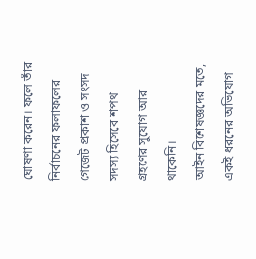ঘোষণা করেন। ফলে তাঁর নির্বাচনের ফলাফলের গেজেট প্রকাশ ও সংসদ সদস্য হিসেবে শপথ গ্রহণের সুযোগ আর থাকেনি।
আইন বিশেষজ্ঞদের মতে, একই ধরনের অভিযোগ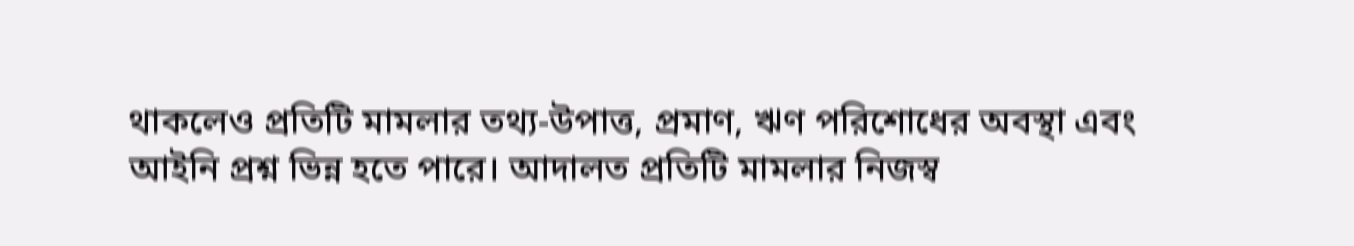থাকলেও প্রতিটি মামলার তথ্য-উপাত্ত, প্রমাণ, ঋণ পরিশোধের অবস্থা এবং আইনি প্রশ্ন ভিন্ন হতে পারে। আদালত প্রতিটি মামলার নিজস্ব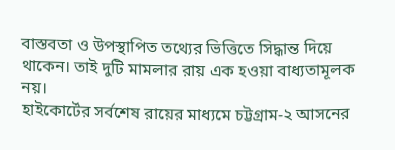বাস্তবতা ও উপস্থাপিত তথ্যের ভিত্তিতে সিদ্ধান্ত দিয়ে থাকেন। তাই দুটি মামলার রায় এক হওয়া বাধ্যতামূলক নয়।
হাইকোর্টের সর্বশেষ রায়ের মাধ্যমে চট্টগ্রাম-২ আসনের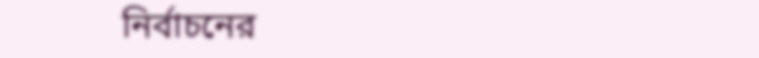নির্বাচনের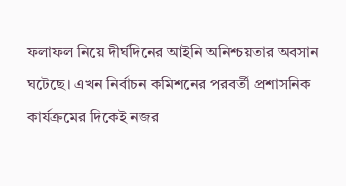ফলাফল নিয়ে দীর্ঘদিনের আইনি অনিশ্চয়তার অবসান ঘটেছে। এখন নির্বাচন কমিশনের পরবর্তী প্রশাসনিক কার্যক্রমের দিকেই নজর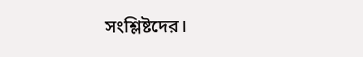সংশ্লিষ্টদের।